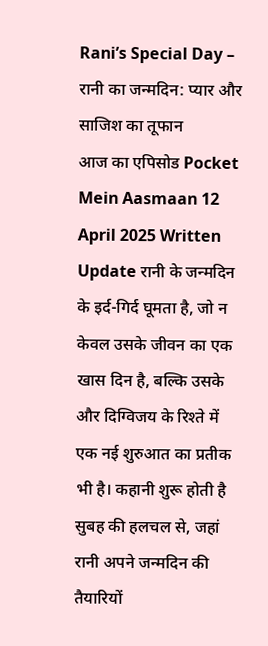Rani’s Special Day – रानी का जन्मदिन: प्यार और साजिश का तूफान
आज का एपिसोड Pocket Mein Aasmaan 12 April 2025 Written Update रानी के जन्मदिन के इर्द-गिर्द घूमता है, जो न केवल उसके जीवन का एक खास दिन है, बल्कि उसके और दिग्विजय के रिश्ते में एक नई शुरुआत का प्रतीक भी है। कहानी शुरू होती है सुबह की हलचल से, जहां रानी अपने जन्मदिन की तैयारियों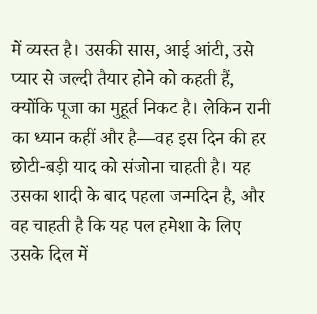में व्यस्त है। उसकी सास, आई आंटी, उसे प्यार से जल्दी तैयार होने को कहती हैं, क्योंकि पूजा का मुहूर्त निकट है। लेकिन रानी का ध्यान कहीं और है—वह इस दिन की हर छोटी-बड़ी याद को संजोना चाहती है। यह उसका शादी के बाद पहला जन्मदिन है, और वह चाहती है कि यह पल हमेशा के लिए उसके दिल में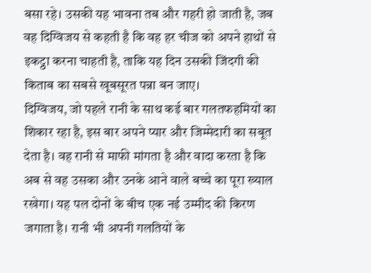बसा रहे। उसकी यह भावना तब और गहरी हो जाती है, जब वह दिग्विजय से कहती है कि वह हर चीज को अपने हाथों से इकट्ठा करना चाहती है, ताकि यह दिन उसकी जिंदगी की किताब का सबसे खूबसूरत पन्ना बन जाए।
दिग्विजय, जो पहले रानी के साथ कई बार गलतफहमियों का शिकार रहा है, इस बार अपने प्यार और जिम्मेदारी का सबूत देता है। वह रानी से माफी मांगता है और वादा करता है कि अब से वह उसका और उनके आने वाले बच्चे का पूरा ख्याल रखेगा। यह पल दोनों के बीच एक नई उम्मीद की किरण जगाता है। रानी भी अपनी गलतियों के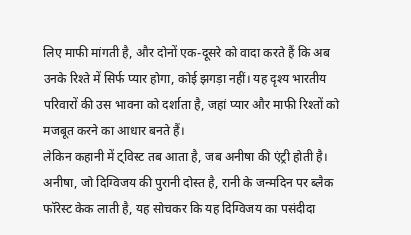लिए माफी मांगती है, और दोनों एक-दूसरे को वादा करते हैं कि अब उनके रिश्ते में सिर्फ प्यार होगा, कोई झगड़ा नहीं। यह दृश्य भारतीय परिवारों की उस भावना को दर्शाता है, जहां प्यार और माफी रिश्तों को मजबूत करने का आधार बनते हैं।
लेकिन कहानी में ट्विस्ट तब आता है, जब अनीषा की एंट्री होती है। अनीषा, जो दिग्विजय की पुरानी दोस्त है, रानी के जन्मदिन पर ब्लैक फॉरेस्ट केक लाती है, यह सोचकर कि यह दिग्विजय का पसंदीदा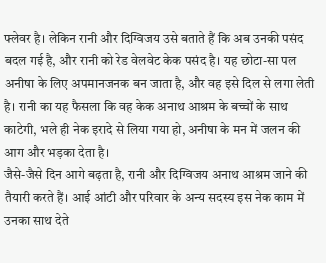फ्लेवर है। लेकिन रानी और दिग्विजय उसे बताते हैं कि अब उनकी पसंद बदल गई है, और रानी को रेड वेलवेट केक पसंद है। यह छोटा-सा पल अनीषा के लिए अपमानजनक बन जाता है, और वह इसे दिल से लगा लेती है। रानी का यह फैसला कि वह केक अनाथ आश्रम के बच्चों के साथ काटेगी, भले ही नेक इरादे से लिया गया हो, अनीषा के मन में जलन की आग और भड़का देता है।
जैसे-जैसे दिन आगे बढ़ता है, रानी और दिग्विजय अनाथ आश्रम जाने की तैयारी करते हैं। आई आंटी और परिवार के अन्य सदस्य इस नेक काम में उनका साथ देते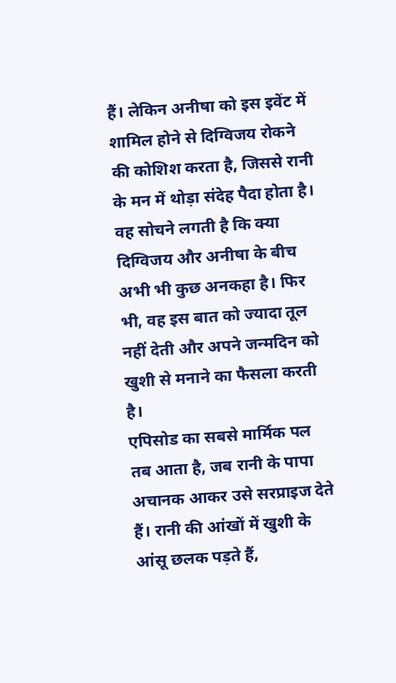हैं। लेकिन अनीषा को इस इवेंट में शामिल होने से दिग्विजय रोकने की कोशिश करता है, जिससे रानी के मन में थोड़ा संदेह पैदा होता है। वह सोचने लगती है कि क्या दिग्विजय और अनीषा के बीच अभी भी कुछ अनकहा है। फिर भी, वह इस बात को ज्यादा तूल नहीं देती और अपने जन्मदिन को खुशी से मनाने का फैसला करती है।
एपिसोड का सबसे मार्मिक पल तब आता है, जब रानी के पापा अचानक आकर उसे सरप्राइज देते हैं। रानी की आंखों में खुशी के आंसू छलक पड़ते हैं,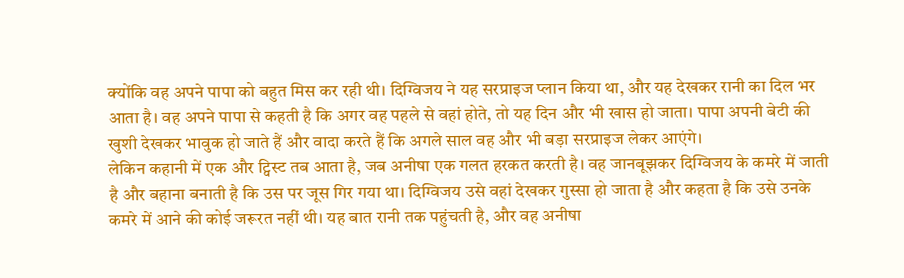क्योंकि वह अपने पापा को बहुत मिस कर रही थी। दिग्विजय ने यह सरप्राइज प्लान किया था, और यह देखकर रानी का दिल भर आता है। वह अपने पापा से कहती है कि अगर वह पहले से वहां होते, तो यह दिन और भी खास हो जाता। पापा अपनी बेटी की खुशी देखकर भावुक हो जाते हैं और वादा करते हैं कि अगले साल वह और भी बड़ा सरप्राइज लेकर आएंगे।
लेकिन कहानी में एक और ट्विस्ट तब आता है, जब अनीषा एक गलत हरकत करती है। वह जानबूझकर दिग्विजय के कमरे में जाती है और बहाना बनाती है कि उस पर जूस गिर गया था। दिग्विजय उसे वहां देखकर गुस्सा हो जाता है और कहता है कि उसे उनके कमरे में आने की कोई जरूरत नहीं थी। यह बात रानी तक पहुंचती है, और वह अनीषा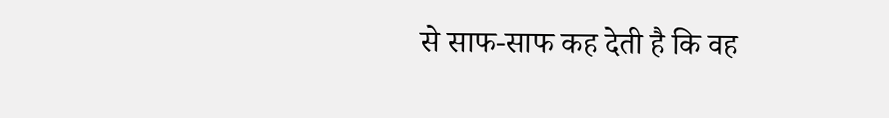से साफ-साफ कह देती है कि वह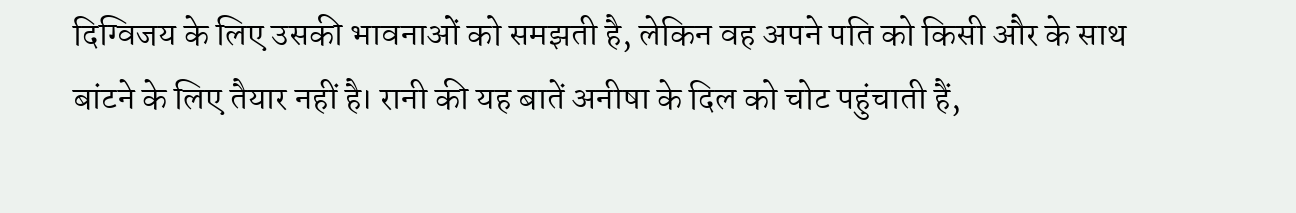दिग्विजय के लिए उसकी भावनाओं को समझती है, लेकिन वह अपने पति को किसी और के साथ बांटने के लिए तैयार नहीं है। रानी की यह बातें अनीषा के दिल को चोट पहुंचाती हैं,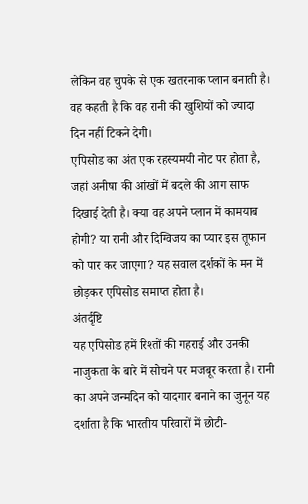लेकिन वह चुपके से एक खतरनाक प्लान बनाती है। वह कहती है कि वह रानी की खुशियों को ज्यादा दिन नहीं टिकने देगी।
एपिसोड का अंत एक रहस्यमयी नोट पर होता है, जहां अनीषा की आंखों में बदले की आग साफ दिखाई देती है। क्या वह अपने प्लान में कामयाब होगी? या रानी और दिग्विजय का प्यार इस तूफान को पार कर जाएगा? यह सवाल दर्शकों के मन में छोड़कर एपिसोड समाप्त होता है।
अंतर्दृष्टि
यह एपिसोड हमें रिश्तों की गहराई और उनकी नाजुकता के बारे में सोचने पर मजबूर करता है। रानी का अपने जन्मदिन को यादगार बनाने का जुनून यह दर्शाता है कि भारतीय परिवारों में छोटी-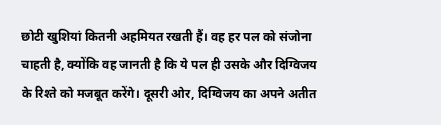छोटी खुशियां कितनी अहमियत रखती हैं। वह हर पल को संजोना चाहती है, क्योंकि वह जानती है कि ये पल ही उसके और दिग्विजय के रिश्ते को मजबूत करेंगे। दूसरी ओर, दिग्विजय का अपने अतीत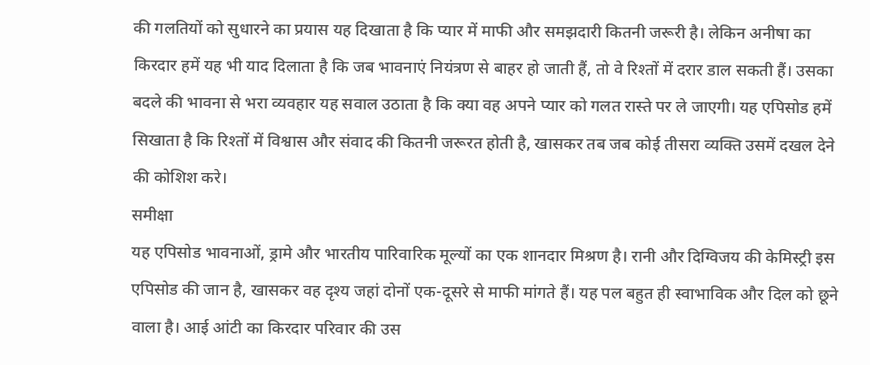की गलतियों को सुधारने का प्रयास यह दिखाता है कि प्यार में माफी और समझदारी कितनी जरूरी है। लेकिन अनीषा का किरदार हमें यह भी याद दिलाता है कि जब भावनाएं नियंत्रण से बाहर हो जाती हैं, तो वे रिश्तों में दरार डाल सकती हैं। उसका बदले की भावना से भरा व्यवहार यह सवाल उठाता है कि क्या वह अपने प्यार को गलत रास्ते पर ले जाएगी। यह एपिसोड हमें सिखाता है कि रिश्तों में विश्वास और संवाद की कितनी जरूरत होती है, खासकर तब जब कोई तीसरा व्यक्ति उसमें दखल देने की कोशिश करे।
समीक्षा
यह एपिसोड भावनाओं, ड्रामे और भारतीय पारिवारिक मूल्यों का एक शानदार मिश्रण है। रानी और दिग्विजय की केमिस्ट्री इस एपिसोड की जान है, खासकर वह दृश्य जहां दोनों एक-दूसरे से माफी मांगते हैं। यह पल बहुत ही स्वाभाविक और दिल को छूने वाला है। आई आंटी का किरदार परिवार की उस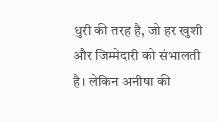धुरी की तरह है, जो हर खुशी और जिम्मेदारी को संभालती है। लेकिन अनीषा की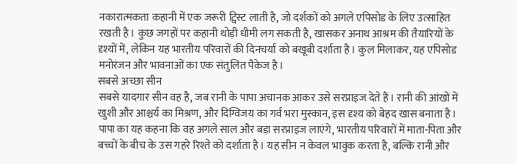नकारात्मकता कहानी में एक जरूरी ट्विस्ट लाती है, जो दर्शकों को अगले एपिसोड के लिए उत्साहित रखती है। कुछ जगहों पर कहानी थोड़ी धीमी लग सकती है, खासकर अनाथ आश्रम की तैयारियों के दृश्यों में, लेकिन यह भारतीय परिवारों की दिनचर्या को बखूबी दर्शाता है। कुल मिलाकर, यह एपिसोड मनोरंजन और भावनाओं का एक संतुलित पैकेज है।
सबसे अच्छा सीन
सबसे यादगार सीन वह है, जब रानी के पापा अचानक आकर उसे सरप्राइज देते हैं। रानी की आंखों में खुशी और आश्चर्य का मिश्रण, और दिग्विजय का गर्व भरा मुस्कान, इस दृश्य को बेहद खास बनाता है। पापा का यह कहना कि वह अगले साल और बड़ा सरप्राइज लाएंगे, भारतीय परिवारों में माता-पिता और बच्चों के बीच के उस गहरे रिश्ते को दर्शाता है। यह सीन न केवल भावुक करता है, बल्कि रानी और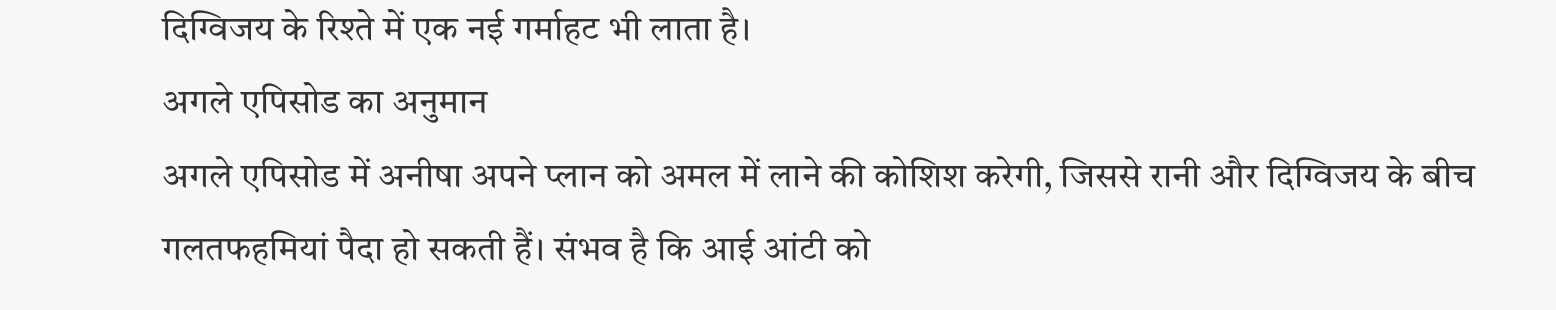दिग्विजय के रिश्ते में एक नई गर्माहट भी लाता है।
अगले एपिसोड का अनुमान
अगले एपिसोड में अनीषा अपने प्लान को अमल में लाने की कोशिश करेगी, जिससे रानी और दिग्विजय के बीच गलतफहमियां पैदा हो सकती हैं। संभव है कि आई आंटी को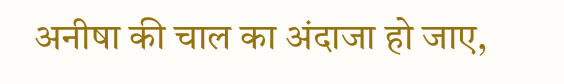अनीषा की चाल का अंदाजा हो जाए,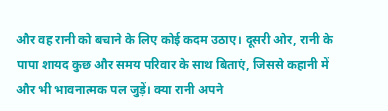और वह रानी को बचाने के लिए कोई कदम उठाए। दूसरी ओर, रानी के पापा शायद कुछ और समय परिवार के साथ बिताएं, जिससे कहानी में और भी भावनात्मक पल जुड़ें। क्या रानी अपने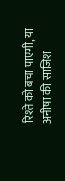रिश्ते को बचा पाएगी, या अनीषा की साजिश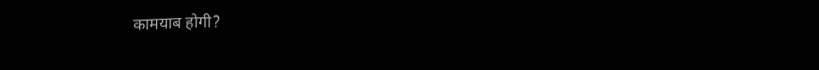कामयाब होगी?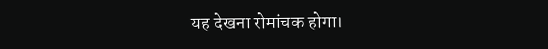यह देखना रोमांचक होगा।